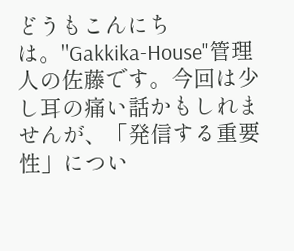どうもこんにちは。"Gakkika-House"管理人の佐藤です。今回は少し耳の痛い話かもしれませんが、「発信する重要性」につい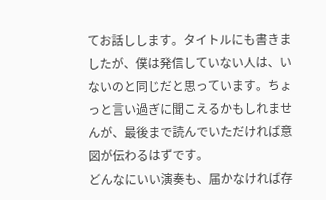てお話しします。タイトルにも書きましたが、僕は発信していない人は、いないのと同じだと思っています。ちょっと言い過ぎに聞こえるかもしれませんが、最後まで読んでいただければ意図が伝わるはずです。
どんなにいい演奏も、届かなければ存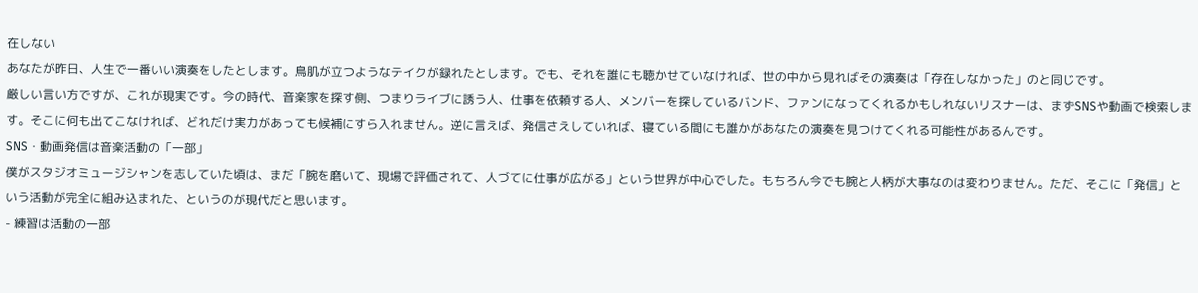在しない
あなたが昨日、人生で一番いい演奏をしたとします。鳥肌が立つようなテイクが録れたとします。でも、それを誰にも聴かせていなければ、世の中から見ればその演奏は「存在しなかった」のと同じです。
厳しい言い方ですが、これが現実です。今の時代、音楽家を探す側、つまりライブに誘う人、仕事を依頼する人、メンバーを探しているバンド、ファンになってくれるかもしれないリスナーは、まずSNSや動画で検索します。そこに何も出てこなければ、どれだけ実力があっても候補にすら入れません。逆に言えば、発信さえしていれば、寝ている間にも誰かがあなたの演奏を見つけてくれる可能性があるんです。
SNS・動画発信は音楽活動の「一部」
僕がスタジオミュージシャンを志していた頃は、まだ「腕を磨いて、現場で評価されて、人づてに仕事が広がる」という世界が中心でした。もちろん今でも腕と人柄が大事なのは変わりません。ただ、そこに「発信」という活動が完全に組み込まれた、というのが現代だと思います。
- 練習は活動の一部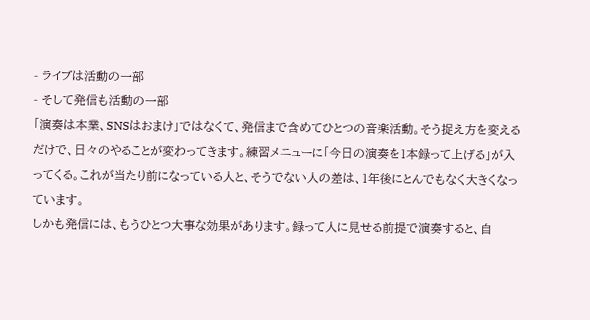- ライブは活動の一部
- そして発信も活動の一部
「演奏は本業、SNSはおまけ」ではなくて、発信まで含めてひとつの音楽活動。そう捉え方を変えるだけで、日々のやることが変わってきます。練習メニューに「今日の演奏を1本録って上げる」が入ってくる。これが当たり前になっている人と、そうでない人の差は、1年後にとんでもなく大きくなっています。
しかも発信には、もうひとつ大事な効果があります。録って人に見せる前提で演奏すると、自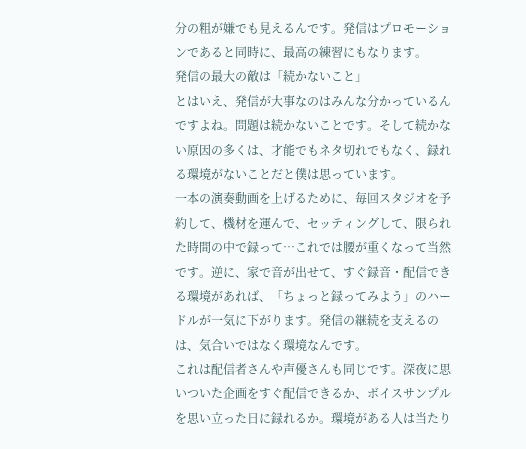分の粗が嫌でも見えるんです。発信はプロモーションであると同時に、最高の練習にもなります。
発信の最大の敵は「続かないこと」
とはいえ、発信が大事なのはみんな分かっているんですよね。問題は続かないことです。そして続かない原因の多くは、才能でもネタ切れでもなく、録れる環境がないことだと僕は思っています。
一本の演奏動画を上げるために、毎回スタジオを予約して、機材を運んで、セッティングして、限られた時間の中で録って…これでは腰が重くなって当然です。逆に、家で音が出せて、すぐ録音・配信できる環境があれば、「ちょっと録ってみよう」のハードルが一気に下がります。発信の継続を支えるのは、気合いではなく環境なんです。
これは配信者さんや声優さんも同じです。深夜に思いついた企画をすぐ配信できるか、ボイスサンプルを思い立った日に録れるか。環境がある人は当たり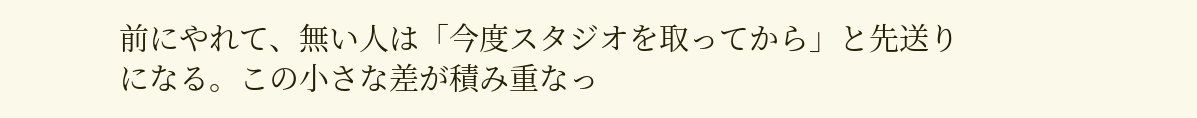前にやれて、無い人は「今度スタジオを取ってから」と先送りになる。この小さな差が積み重なっ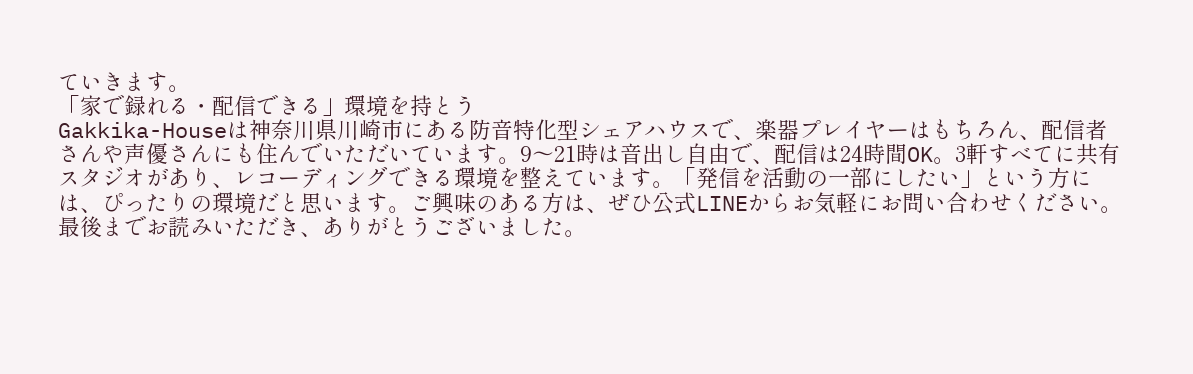ていきます。
「家で録れる・配信できる」環境を持とう
Gakkika-Houseは神奈川県川崎市にある防音特化型シェアハウスで、楽器プレイヤーはもちろん、配信者さんや声優さんにも住んでいただいています。9〜21時は音出し自由で、配信は24時間OK。3軒すべてに共有スタジオがあり、レコーディングできる環境を整えています。「発信を活動の一部にしたい」という方には、ぴったりの環境だと思います。ご興味のある方は、ぜひ公式LINEからお気軽にお問い合わせください。最後までお読みいただき、ありがとうございました。